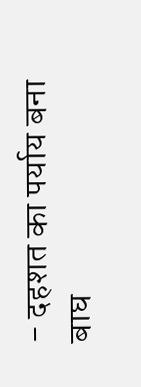- दहशत का पर्याय बना बाघ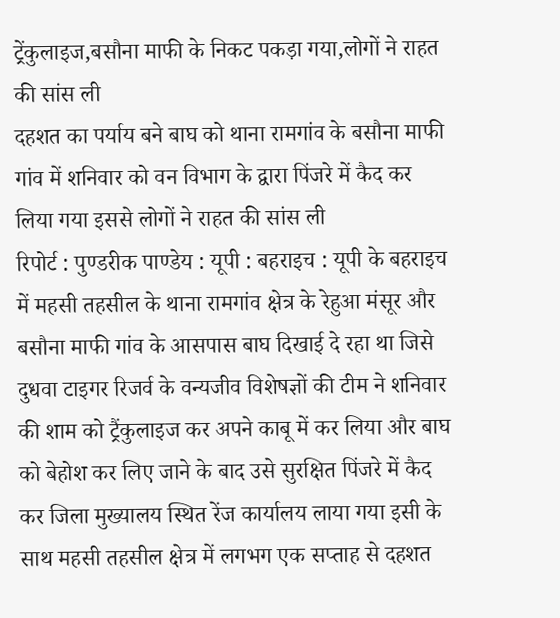ट्रेंकुलाइज,बसौना माफी के निकट पकड़ा गया,लोगों ने राहत की सांस ली
दहशत का पर्याय बने बाघ को थाना रामगांव के बसौना माफी गांव में शनिवार को वन विभाग के द्वारा पिंजरे में कैद कर लिया गया इससे लोगों ने राहत की सांस ली
रिपोर्ट : पुण्डरीक पाण्डेय : यूपी : बहराइच : यूपी के बहराइच में महसी तहसील के थाना रामगांव क्षेत्र के रेहुआ मंसूर और बसौना माफी गांव के आसपास बाघ दिखाई दे रहा था जिसे दुधवा टाइगर रिजर्व के वन्यजीव विशेषज्ञों की टीम ने शनिवार की शाम को ट्रैंकुलाइज कर अपने काबू में कर लिया और बाघ को बेहोश कर लिए जाने के बाद उसे सुरक्षित पिंजरे में कैद कर जिला मुख्यालय स्थित रेंज कार्यालय लाया गया इसी के साथ महसी तहसील क्षेत्र में लगभग एक सप्ताह से दहशत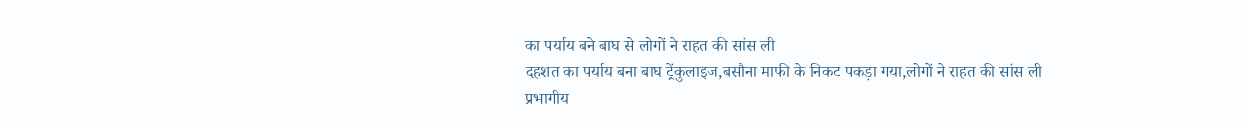का पर्याय बने बाघ से लोगों ने राहत की सांस ली
दहशत का पर्याय बना बाघ ट्रेंकुलाइज,बसौना माफी के निकट पकड़ा गया,लोगों ने राहत की सांस ली
प्रभागीय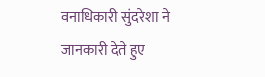वनाधिकारी सुंदरेशा ने जानकारी देते हुए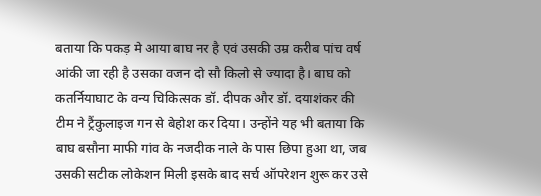बताया कि पकड़ मे आया बाघ नर है एवं उसकी उम्र करीब पांच वर्ष आंकी जा रही है उसका वजन दो सौ किलो से ज्यादा है। बाघ को कतर्नियाघाट के वन्य चिकित्सक डॉ. दीपक और डॉ. दयाशंकर की टीम ने ट्रैंकुलाइज गन से बेहोश कर दिया। उन्होंने यह भी बताया कि बाघ बसौना माफी गांव के नजदीक नाले के पास छिपा हुआ था, जब उसकी सटीक लोकेशन मिली इसके बाद सर्च ऑपरेशन शुरू कर उसे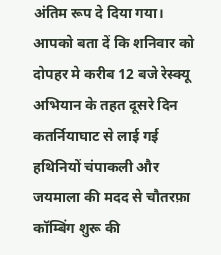अंतिम रूप दे दिया गया।
आपको बता दें कि शनिवार को दोपहर मे करीब 12 बजे रेस्क्यू अभियान के तहत दूसरे दिन कतर्नियाघाट से लाई गई हथिनियों चंपाकली और जयमाला की मदद से चौतरफ़ा कॉम्बिंग शुरू की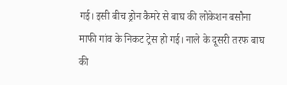गई। इसी बीच ड्रोन कैमरे से बाघ की लोकेशन बसौना माफी गांव के निकट ट्रेस हो गई। नाले के दूसरी तरफ बाघ की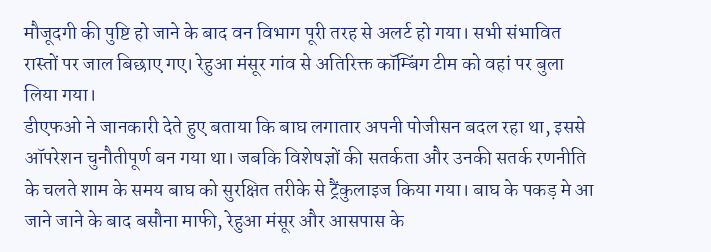मौजूदगी की पुष्टि हो जाने के बाद वन विभाग पूरी तरह से अलर्ट हो गया। सभी संभावित रास्तों पर जाल बिछाए गए। रेहुआ मंसूर गांव से अतिरिक्त कॉम्बिंग टीम को वहां पर बुला लिया गया।
डीएफओ ने जानकारी देते हुए बताया कि बाघ लगातार अपनी पोजीसन बदल रहा था, इससे ऑपरेशन चुनौतीपूर्ण बन गया था। जबकि विशेषज्ञों की सतर्कता और उनकी सतर्क रणनीति के चलते शाम के समय बाघ को सुरक्षित तरीके से ट्रैंकुलाइज किया गया। बाघ के पकड़ मे आ जाने जाने के बाद बसौना माफी, रेहुआ मंसूर और आसपास के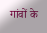गांवों के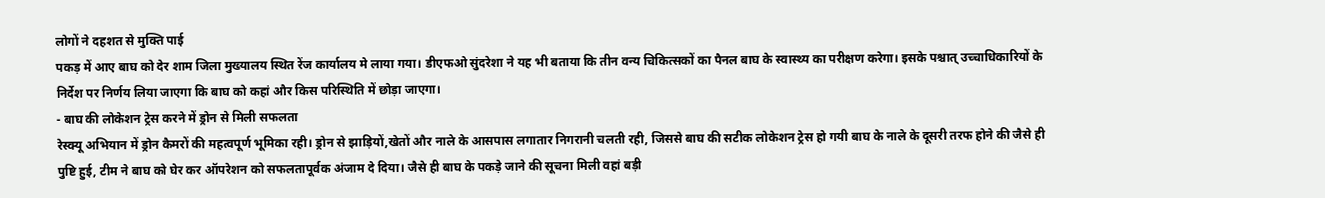लोगों ने दहशत से मुक्ति पाई
पकड़ में आए बाघ को देर शाम जिला मुख्यालय स्थित रेंज कार्यालय मे लाया गया। डीएफओ सुंदरेशा ने यह भी बताया कि तीन वन्य चिकित्सकों का पैनल बाघ के स्वास्थ्य का परीक्षण करेगा। इसके पश्चात् उच्चाधिकारियों के निर्देश पर निर्णय लिया जाएगा कि बाघ को कहां और किस परिस्थिति में छोड़ा जाएगा।
- बाघ की लोकेशन ट्रेस करने में ड्रोन से मिली सफलता
रेस्क्यू अभियान में ड्रोन कैमरों की महत्वपूर्ण भूमिका रही। ड्रोन से झाड़ियों,खेतों और नाले के आसपास लगातार निगरानी चलती रही, जिससे बाघ की सटीक लोकेशन ट्रेस हो गयी बाघ के नाले के दूसरी तरफ होने की जैसे ही पुष्टि हुई, टीम ने बाघ को घेर कर ऑपरेशन को सफलतापूर्वक अंजाम दे दिया। जैसे ही बाघ के पकड़े जाने की सूचना मिली वहां बड़ी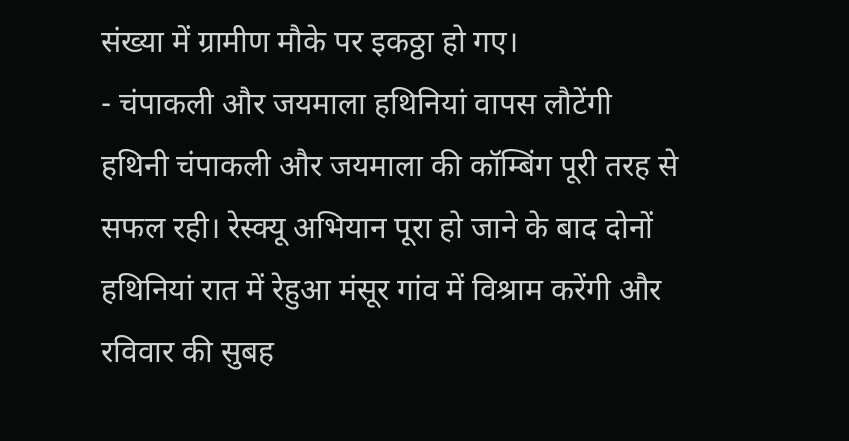संख्या में ग्रामीण मौके पर इकठ्ठा हो गए।
- चंपाकली और जयमाला हथिनियां वापस लौटेंगी
हथिनी चंपाकली और जयमाला की कॉम्बिंग पूरी तरह से सफल रही। रेस्क्यू अभियान पूरा हो जाने के बाद दोनों हथिनियां रात में रेहुआ मंसूर गांव में विश्राम करेंगी और रविवार की सुबह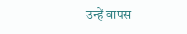उन्हें वापस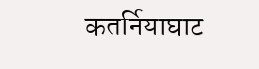कतर्नियाघाट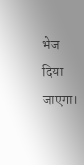भेज दिया जाएगा।